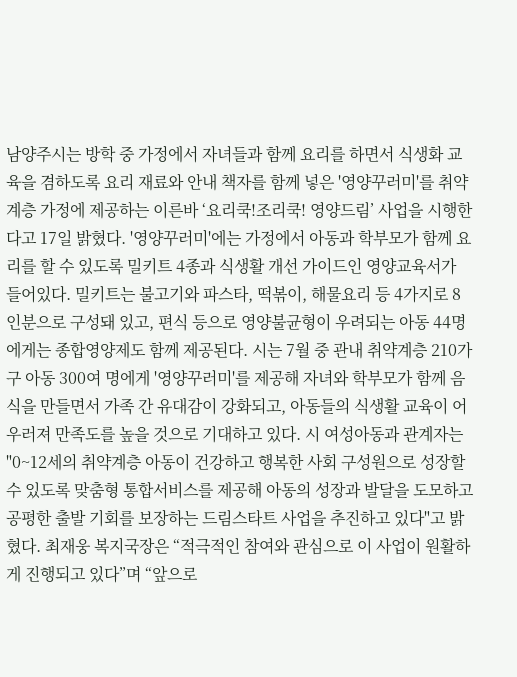남양주시는 방학 중 가정에서 자녀들과 함께 요리를 하면서 식생화 교육을 겸하도록 요리 재료와 안내 책자를 함께 넣은 '영양꾸러미'를 취약 계층 가정에 제공하는 이른바 ‘요리쿡!조리쿡! 영양드림’ 사업을 시행한다고 17일 밝혔다. '영양꾸러미'에는 가정에서 아동과 학부모가 함께 요리를 할 수 있도록 밀키트 4종과 식생활 개선 가이드인 영양교육서가 들어있다. 밀키트는 불고기와 파스타, 떡볶이, 해물요리 등 4가지로 8인분으로 구성돼 있고, 편식 등으로 영양불균형이 우려되는 아동 44명에게는 종합영양제도 함께 제공된다. 시는 7월 중 관내 취약계층 210가구 아동 300여 명에게 '영양꾸러미'를 제공해 자녀와 학부모가 함께 음식을 만들면서 가족 간 유대감이 강화되고, 아동들의 식생활 교육이 어우러져 만족도를 높을 것으로 기대하고 있다. 시 여성아동과 관계자는 "0~12세의 취약계층 아동이 건강하고 행복한 사회 구성원으로 성장할 수 있도록 맞춤형 통합서비스를 제공해 아동의 성장과 발달을 도모하고 공평한 출발 기회를 보장하는 드림스타트 사업을 추진하고 있다"고 밝혔다. 최재웅 복지국장은 “적극적인 참여와 관심으로 이 사업이 원활하게 진행되고 있다”며 “앞으로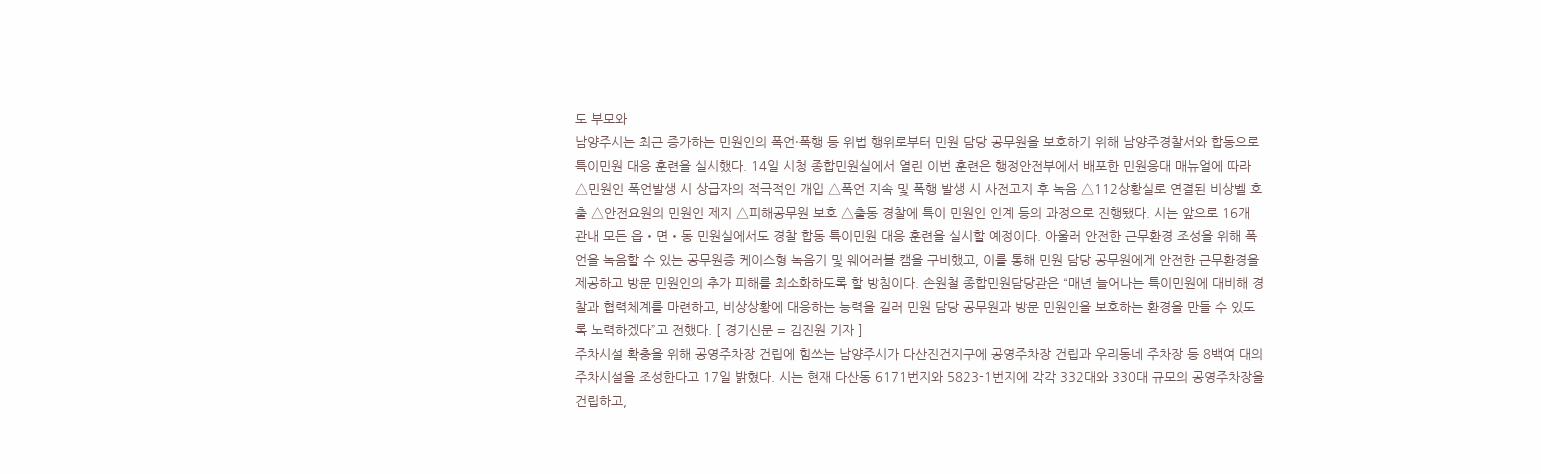도 부모와
남양주시는 최근 증가하는 민원인의 폭언·폭행 등 위법 행위로부터 민원 담당 공무원을 보호하기 위해 남양주경찰서와 합동으로 특이민원 대응 훈련을 실시했다. 14일 시청 종합민원실에서 열린 이번 훈련은 행정안전부에서 배포한 민원응대 매뉴얼에 따라 △민원인 폭언발생 시 상급자의 적극적인 개입 △폭언 지속 및 폭행 발생 시 사전고지 후 녹음 △112상황실로 연결된 비상벨 호출 △안전요원의 민원인 제지 △피해공무원 보호 △출동 경찰에 특이 민원인 인계 등의 과정으로 진행됐다. 시는 앞으로 16개 관내 모든 읍‧면‧동 민원실에서도 경찰 합동 특이민원 대응 훈련을 실시할 예정이다. 아울러 안전한 근무환경 조성을 위해 폭언을 녹음할 수 있는 공무원증 케이스형 녹음기 및 웨어러블 캠을 구비했고, 이를 통해 민원 담당 공무원에게 안전한 근무환경을 제공하고 방문 민원인의 추가 피해를 최소화하도록 할 방침이다. 손원철 종합민원담당관은 “매년 늘어나는 특이민원에 대비해 경찰과 협력체계를 마련하고, 비상상황에 대응하는 능력을 길러 민원 담당 공무원과 방문 민원인을 보호하는 환경을 만들 수 있도록 노력하겠다”고 전했다. [ 경기신문 = 김진원 기자 ]
주차시설 확충을 위해 공영주차장 건립에 힘쓰는 남양주시가 다산진건지구에 공영주차장 건립과 우리동네 주차장 등 8백여 대의 주차시설을 조성한다고 17일 밝혔다. 시는 현재 다산동 6171번지와 5823-1번지에 각각 332대와 330대 규모의 공영주차장을 건립하고,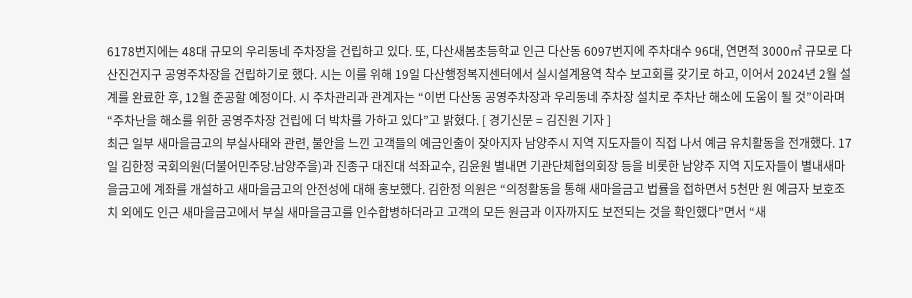6178번지에는 48대 규모의 우리동네 주차장을 건립하고 있다. 또, 다산새봄초등학교 인근 다산동 6097번지에 주차대수 96대, 연면적 3000㎡ 규모로 다산진건지구 공영주차장을 건립하기로 했다. 시는 이를 위해 19일 다산행정복지센터에서 실시설계용역 착수 보고회를 갖기로 하고, 이어서 2024년 2월 설계를 완료한 후, 12월 준공할 예정이다. 시 주차관리과 관계자는 “이번 다산동 공영주차장과 우리동네 주차장 설치로 주차난 해소에 도움이 될 것”이라며 “주차난을 해소를 위한 공영주차장 건립에 더 박차를 가하고 있다”고 밝혔다. [ 경기신문 = 김진원 기자 ]
최근 일부 새마을금고의 부실사태와 관련, 불안을 느낀 고객들의 예금인출이 잦아지자 남양주시 지역 지도자들이 직접 나서 예금 유치활동을 전개했다. 17일 김한정 국회의원(더불어민주당.남양주을)과 진종구 대진대 석좌교수, 김윤원 별내면 기관단체협의회장 등을 비롯한 남양주 지역 지도자들이 별내새마을금고에 계좌를 개설하고 새마을금고의 안전성에 대해 홍보했다. 김한정 의원은 “의정활동을 통해 새마을금고 법률을 접하면서 5천만 원 예금자 보호조치 외에도 인근 새마을금고에서 부실 새마을금고를 인수합병하더라고 고객의 모든 원금과 이자까지도 보전되는 것을 확인했다”면서 “새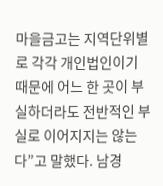마을금고는 지역단위별로 각각 개인법인이기 때문에 어느 한 곳이 부실하더라도 전반적인 부실로 이어지지는 않는다”고 말했다. 남경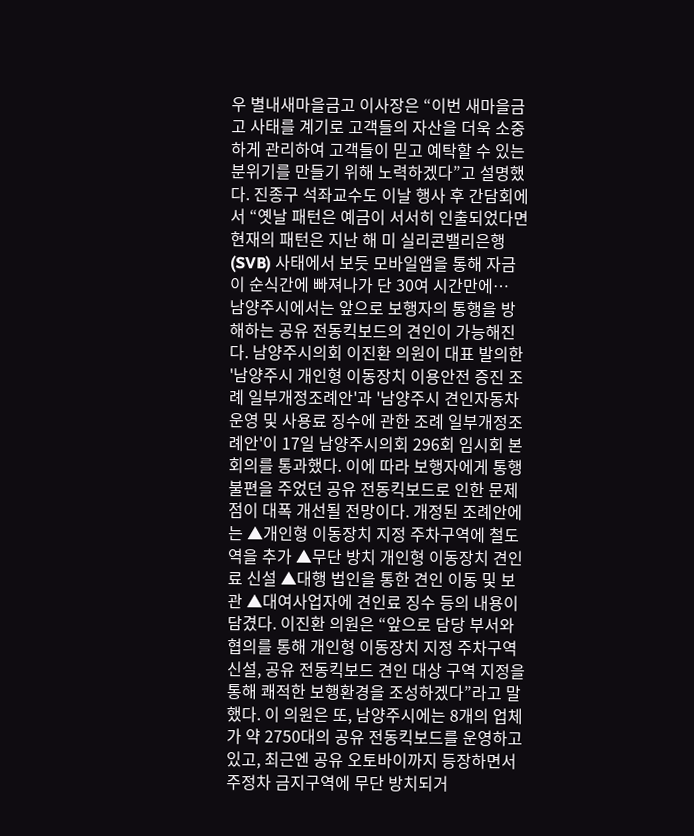우 별내새마을금고 이사장은 “이번 새마을금고 사태를 계기로 고객들의 자산을 더욱 소중하게 관리하여 고객들이 믿고 예탁할 수 있는 분위기를 만들기 위해 노력하겠다”고 설명했다. 진종구 석좌교수도 이날 행사 후 간담회에서 “옛날 패턴은 예금이 서서히 인출되었다면 현재의 패턴은 지난 해 미 실리콘밸리은행(SVB) 사태에서 보듯 모바일앱을 통해 자금이 순식간에 빠져나가 단 30여 시간만에…
남양주시에서는 앞으로 보행자의 통행을 방해하는 공유 전동킥보드의 견인이 가능해진다. 남양주시의회 이진환 의원이 대표 발의한 '남양주시 개인형 이동장치 이용안전 증진 조례 일부개정조례안'과 '남양주시 견인자동차 운영 및 사용료 징수에 관한 조례 일부개정조례안'이 17일 남양주시의회 296회 임시회 본회의를 통과했다. 이에 따라 보행자에게 통행 불편을 주었던 공유 전동킥보드로 인한 문제점이 대폭 개선될 전망이다. 개정된 조례안에는 ▲개인형 이동장치 지정 주차구역에 철도역을 추가 ▲무단 방치 개인형 이동장치 견인료 신설 ▲대행 법인을 통한 견인 이동 및 보관 ▲대여사업자에 견인료 징수 등의 내용이 담겼다. 이진환 의원은 “앞으로 담당 부서와 협의를 통해 개인형 이동장치 지정 주차구역 신설, 공유 전동킥보드 견인 대상 구역 지정을 통해 쾌적한 보행환경을 조성하겠다”라고 말했다. 이 의원은 또, 남양주시에는 8개의 업체가 약 2750대의 공유 전동킥보드를 운영하고 있고, 최근엔 공유 오토바이까지 등장하면서 주정차 금지구역에 무단 방치되거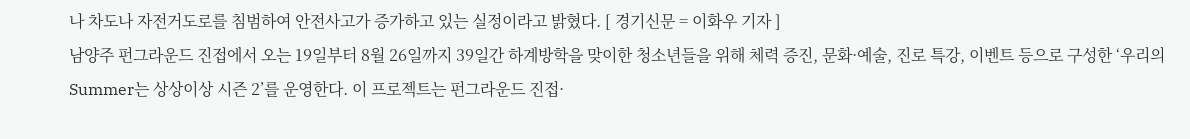나 차도나 자전거도로를 침범하여 안전사고가 증가하고 있는 실정이라고 밝혔다. [ 경기신문 = 이화우 기자 ]
남양주 펀그라운드 진접에서 오는 19일부터 8월 26일까지 39일간 하계방학을 맞이한 청소년들을 위해 체력 증진, 문화·예술, 진로 특강, 이벤트 등으로 구성한 ‘우리의 Summer는 상상이상 시즌 2’를 운영한다. 이 프로젝트는 펀그라운드 진접·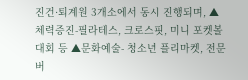진건·퇴계원 3개소에서 동시 진행되며, ▲체력증진-필라테스, 크로스핏, 미니 포켓볼 대회 등 ▲문화예술- 청소년 플리마켓, 전문 버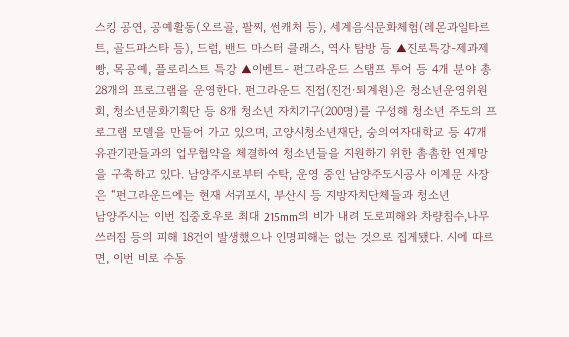스킹 공연, 공예활동(오르골, 팔찌, 썬캐처 등), 세계음식문화체험(레몬과일타르트, 골드파스타 등), 드럼, 밴드 마스터 클래스, 역사 탐방 등 ▲진로특강-제과제빵, 목공예, 플로리스트 특강 ▲이벤트- 펀그라운드 스탬프 투어 등 4개 분야 총 28개의 프로그램을 운영한다. 펀그라운드 진접(진건·퇴계원)은 청소년운영위원회, 청소년문화기획단 등 8개 청소년 자치기구(200명)를 구성해 청소년 주도의 프로그램 모델을 만들어 가고 있으며, 고양시청소년재단, 숭의여자대학교 등 47개 유관기관들과의 업무협약을 체결하여 청소년들을 지원하기 위한 촘촘한 연계망을 구축하고 있다. 남양주시로부터 수탁, 운영 중인 남양주도시공사 이계문 사장은 “펀그라운드에는 현재 서귀포시, 부산시 등 지방자치단체들과 청소년
남양주시는 이번 집중호우로 최대 215mm의 비가 내려 도로피해와 차량침수,나무쓰러짐 등의 피해 18건이 발생했으나 인명피해는 없는 것으로 집게됐다. 시에 따르면, 이번 비로 수동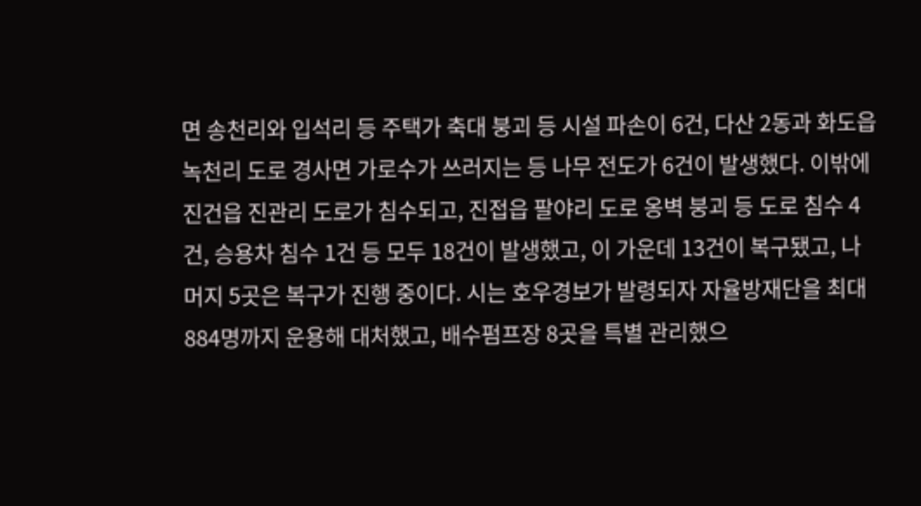면 송천리와 입석리 등 주택가 축대 붕괴 등 시설 파손이 6건, 다산 2동과 화도읍 녹천리 도로 경사면 가로수가 쓰러지는 등 나무 전도가 6건이 발생했다. 이밖에 진건읍 진관리 도로가 침수되고, 진접읍 팔야리 도로 옹벽 붕괴 등 도로 침수 4건, 승용차 침수 1건 등 모두 18건이 발생했고, 이 가운데 13건이 복구됐고, 나머지 5곳은 복구가 진행 중이다. 시는 호우경보가 발령되자 자율방재단을 최대 884명까지 운용해 대처했고, 배수펌프장 8곳을 특별 관리했으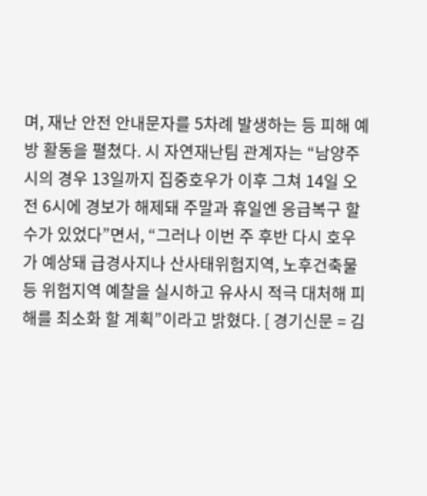며, 재난 안전 안내문자를 5차례 발생하는 등 피해 예방 활동을 펼쳤다. 시 자연재난팀 관계자는 “남양주시의 경우 13일까지 집중호우가 이후 그쳐 14일 오전 6시에 경보가 해제돼 주말과 휴일엔 응급복구 할 수가 있었다”면서, “그러나 이번 주 후반 다시 호우가 예상돼 급경사지나 산사태위험지역, 노후건축물 등 위험지역 예찰을 실시하고 유사시 적극 대처해 피해를 최소화 할 계획”이라고 밝혔다. [ 경기신문 = 김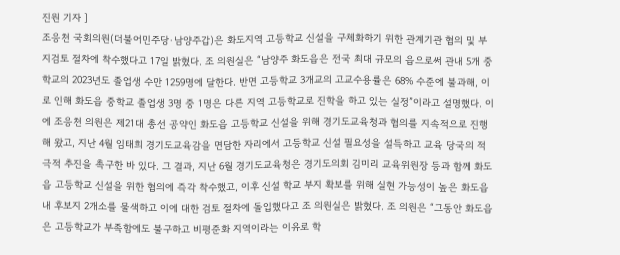진원 기자 ]
조응천 국회의원(더불어민주당·남양주갑)은 화도지역 고등학교 신설을 구체화하기 위한 관계기관 협의 및 부지검토 절차에 착수했다고 17일 밝혔다. 조 의원실은 “남양주 화도읍은 전국 최대 규모의 읍으로써 관내 5개 중학교의 2023년도 졸업생 수만 1259명에 달한다. 반면 고등학교 3개교의 고교수용률은 68% 수준에 불과해, 이로 인해 화도읍 중학교 졸업생 3명 중 1명은 다른 지역 고등학교로 진학을 하고 있는 실정”이라고 설명했다. 이에 조응천 의원은 제21대 총선 공약인 화도읍 고등학교 신설을 위해 경기도교육청과 협의를 지속적으로 진행해 왔고, 지난 4월 임태희 경기도교육감을 면담한 자리에서 고등학교 신설 필요성을 설득하고 교육 당국의 적극적 추진을 촉구한 바 있다. 그 결과, 지난 6월 경기도교육청은 경기도의회 김미리 교육위원장 등과 함께 화도읍 고등학교 신설을 위한 협의에 즉각 착수했고, 이후 신설 학교 부지 확보를 위해 실현 가능성이 높은 화도읍 내 후보지 2개소를 물색하고 이에 대한 검토 절차에 돌입했다고 조 의원실은 밝혔다. 조 의원은 “그동안 화도읍은 고등학교가 부족함에도 불구하고 비평준화 지역이라는 이유로 학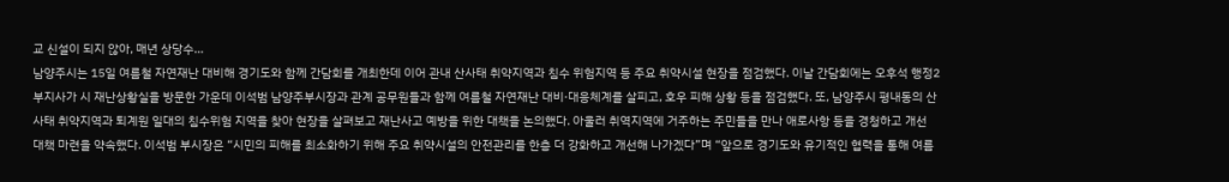교 신설이 되지 않아, 매년 상당수…
남양주시는 15일 여름철 자연재난 대비해 경기도와 함께 간담회를 개최한데 이어 관내 산사태 취약지역과 침수 위험지역 등 주요 취약시설 현장을 점검했다. 이날 간담회에는 오후석 행정2부지사가 시 재난상황실을 방문한 가운데 이석범 남양주부시장과 관계 공무원들과 함께 여름철 자연재난 대비·대응체계를 살피고, 호우 피해 상황 등을 점검했다. 또, 남양주시 평내동의 산사태 취약지역과 퇴계원 일대의 침수위험 지역을 찾아 현장을 살펴보고 재난사고 예방을 위한 대책을 논의했다. 아울러 취역지역에 거주하는 주민들을 만나 애로사항 등을 경청하고 개선 대책 마련을 약속했다. 이석범 부시장은 “시민의 피해를 최소화하기 위해 주요 취약시설의 안전관리를 한층 더 강화하고 개선해 나가겠다”며 “앞으로 경기도와 유기적인 협력을 통해 여름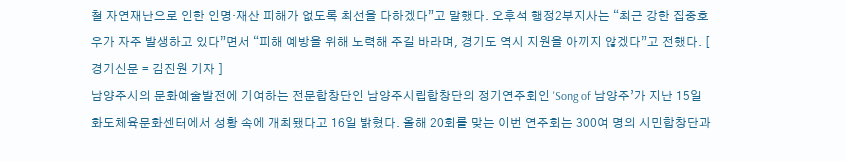철 자연재난으로 인한 인명·재산 피해가 없도록 최선을 다하겠다”고 말했다. 오후석 행정2부지사는 “최근 강한 집중호우가 자주 발생하고 있다”면서 “피해 예방을 위해 노력해 주길 바라며, 경기도 역시 지원을 아끼지 않겠다”고 전했다. [ 경기신문 = 김진원 기자 ]
남양주시의 문화예술발전에 기여하는 전문합창단인 남양주시립합창단의 정기연주회인 'Song of 남양주’가 지난 15일 화도체육문화센터에서 성황 속에 개최됐다고 16일 밝혔다. 올해 20회를 맞는 이번 연주회는 300여 명의 시민합창단과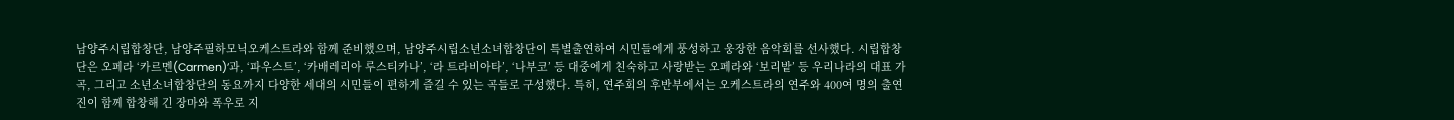남양주시립합창단, 남양주필하모닉오케스트라와 함께 준비했으며, 남양주시립소년소녀합창단이 특별출연하여 시민들에게 풍성하고 웅장한 음악회를 선사했다. 시립합창단은 오페라 ‘카르멘(Carmen)’과, ‘파우스트’, ‘카배레리아 루스티카나’, ‘라 트라비아타’, ‘나부코’ 등 대중에게 친숙하고 사랑받는 오페라와 ‘보리밭’ 등 우리나라의 대표 가곡, 그리고 소년소녀합창단의 동요까지 다양한 세대의 시민들이 편하게 즐길 수 있는 곡들로 구성했다. 특히, 연주회의 후반부에서는 오케스트라의 연주와 400여 명의 출연진이 함께 합창해 긴 장마와 폭우로 지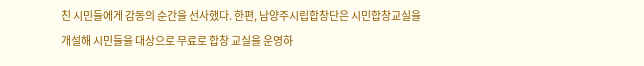친 시민들에게 감동의 순간을 선사했다. 한편, 남양주시립합창단은 시민합창교실을 개설해 시민들을 대상으로 무료로 합창 교실을 운영하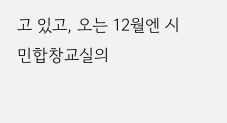고 있고, 오는 12월엔 시민합창교실의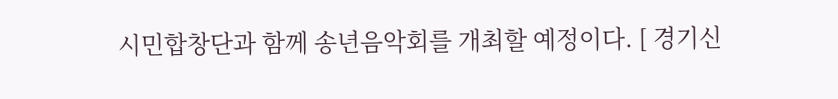시민합창단과 함께 송년음악회를 개최할 예정이다. [ 경기신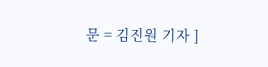문 = 김진원 기자 ]